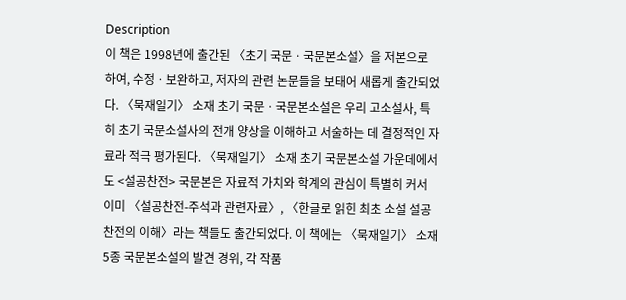Description
이 책은 1998년에 출간된 〈초기 국문ㆍ국문본소설〉을 저본으로 하여, 수정ㆍ보완하고, 저자의 관련 논문들을 보태어 새롭게 출간되었다. 〈묵재일기〉 소재 초기 국문ㆍ국문본소설은 우리 고소설사, 특히 초기 국문소설사의 전개 양상을 이해하고 서술하는 데 결정적인 자료라 적극 평가된다. 〈묵재일기〉 소재 초기 국문본소설 가운데에서도 <설공찬전> 국문본은 자료적 가치와 학계의 관심이 특별히 커서 이미 〈설공찬전-주석과 관련자료〉, 〈한글로 읽힌 최초 소설 설공찬전의 이해〉라는 책들도 출간되었다. 이 책에는 〈묵재일기〉 소재 5종 국문본소설의 발견 경위, 각 작품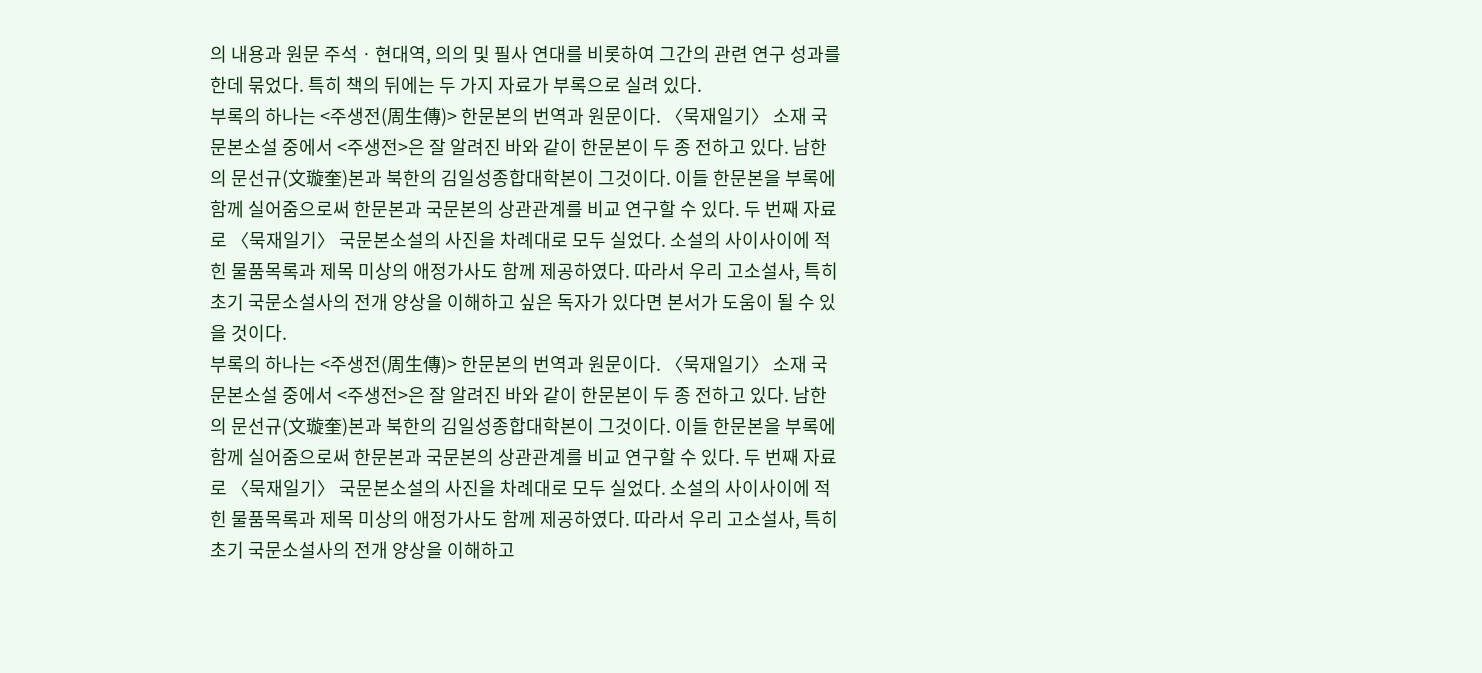의 내용과 원문 주석ㆍ현대역, 의의 및 필사 연대를 비롯하여 그간의 관련 연구 성과를 한데 묶었다. 특히 책의 뒤에는 두 가지 자료가 부록으로 실려 있다.
부록의 하나는 <주생전(周生傳)> 한문본의 번역과 원문이다. 〈묵재일기〉 소재 국문본소설 중에서 <주생전>은 잘 알려진 바와 같이 한문본이 두 종 전하고 있다. 남한의 문선규(文璇奎)본과 북한의 김일성종합대학본이 그것이다. 이들 한문본을 부록에 함께 실어줌으로써 한문본과 국문본의 상관관계를 비교 연구할 수 있다. 두 번째 자료로 〈묵재일기〉 국문본소설의 사진을 차례대로 모두 실었다. 소설의 사이사이에 적힌 물품목록과 제목 미상의 애정가사도 함께 제공하였다. 따라서 우리 고소설사, 특히 초기 국문소설사의 전개 양상을 이해하고 싶은 독자가 있다면 본서가 도움이 될 수 있을 것이다.
부록의 하나는 <주생전(周生傳)> 한문본의 번역과 원문이다. 〈묵재일기〉 소재 국문본소설 중에서 <주생전>은 잘 알려진 바와 같이 한문본이 두 종 전하고 있다. 남한의 문선규(文璇奎)본과 북한의 김일성종합대학본이 그것이다. 이들 한문본을 부록에 함께 실어줌으로써 한문본과 국문본의 상관관계를 비교 연구할 수 있다. 두 번째 자료로 〈묵재일기〉 국문본소설의 사진을 차례대로 모두 실었다. 소설의 사이사이에 적힌 물품목록과 제목 미상의 애정가사도 함께 제공하였다. 따라서 우리 고소설사, 특히 초기 국문소설사의 전개 양상을 이해하고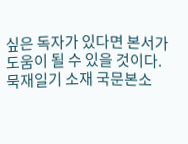싶은 독자가 있다면 본서가 도움이 될 수 있을 것이다.
묵재일기 소재 국문본소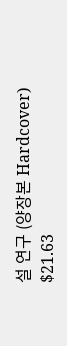설 연구 (양장본 Hardcover)
$21.63